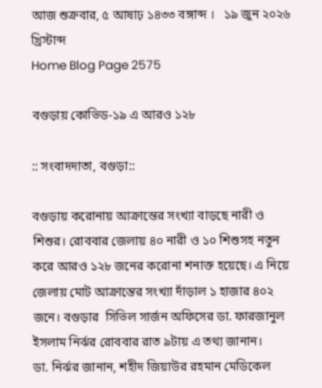আজ শুক্রবার, ৫ আষাঢ় ১৪৩৩ বঙ্গাব্দ ।   ১৯ জুন ২০২৬ খ্রিস্টাব্দ
Home Blog Page 2575

বগুড়ায় কোভিড-১৯ এ আরও ১২৮

:: সংবাদদাতা, বগুড়া::

বগুড়ায় করোনায় আক্রান্তের সংখ্যা বাড়ছে নারী ও শিশুর। রোববার জেলায় ৪০ নারী ও ১০ শিশুসহ নতুন করে আরও ১২৮ জনের করোনা শনাক্ত হয়েছে। এ নিয়ে জেলায় মোট আক্রান্তের সংখ্যা দাঁড়াল ১ হাজার ৪০২ জনে। বগুড়ার  সিভিল সার্জন অফিসের ডা. ফারজানুল ইসলাম নির্ঝর রোববার রাত ৯টায় এ তথ্য জানান।
ডা. নির্ঝর জানান, শহীদ জিয়াউর রহমান মেডিকেল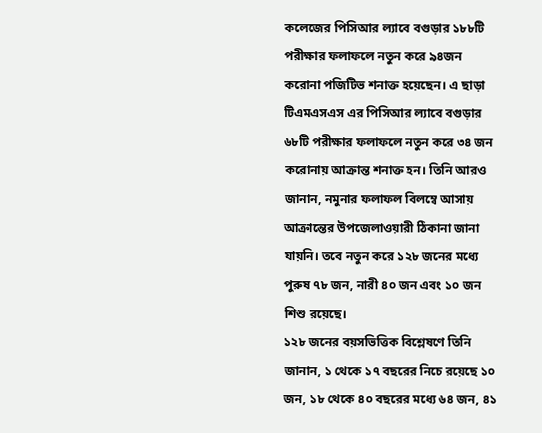কলেজের পিসিআর ল্যাবে বগুড়ার ১৮৮টি পরীক্ষার ফলাফলে নতুন করে ৯৪জন করোনা পজিটিভ শনাক্ত হয়েছেন। এ ছাড়া টিএমএসএস এর পিসিআর ল্যাবে বগুড়ার ৬৮টি পরীক্ষার ফলাফলে নতুন করে ৩৪ জন করোনায় আক্রান্ত শনাক্ত হন। তিনি আরও জানান, নমুনার ফলাফল বিলম্বে আসায় আক্রান্তের উপজেলাওয়ারী ঠিকানা জানা যায়নি। তবে নতুন করে ১২৮ জনের মধ্যে পুরুষ ৭৮ জন, নারী ৪০ জন এবং ১০ জন শিশু রয়েছে।
১২৮ জনের বয়সভিত্তিক বিশ্লেষণে তিনি জানান, ১ থেকে ১৭ বছরের নিচে রয়েছে ১০ জন, ১৮ থেকে ৪০ বছরের মধ্যে ৬৪ জন, ৪১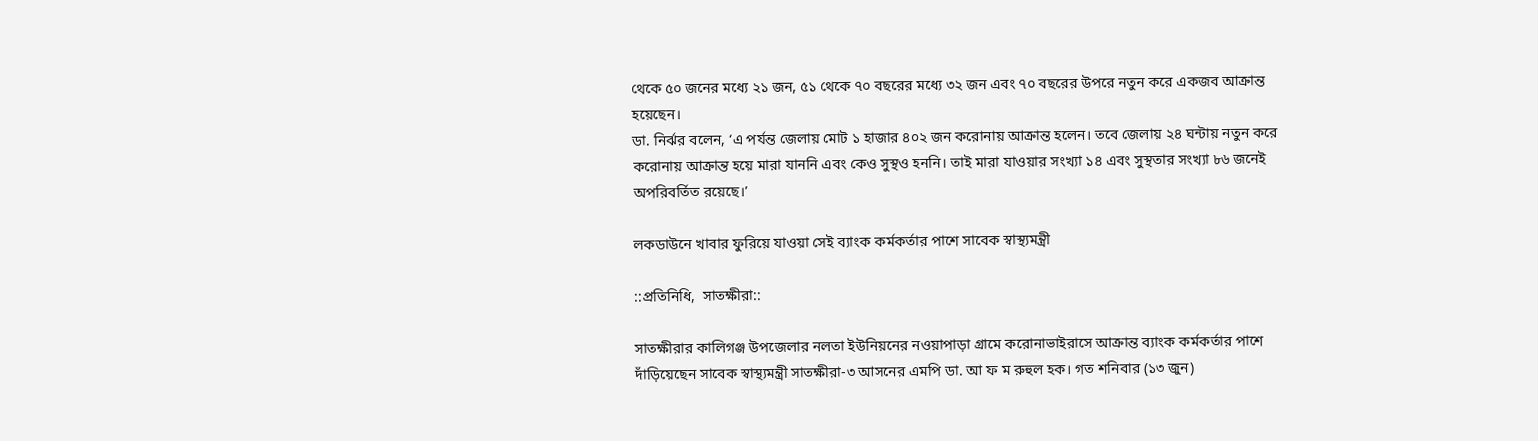থেকে ৫০ জনের মধ্যে ২১ জন, ৫১ থেকে ৭০ বছরের মধ্যে ৩২ জন এবং ৭০ বছরের উপরে নতুন করে একজব আক্রান্ত হয়েছেন।
ডা. নির্ঝর বলেন, ‘এ পর্যন্ত জেলায় মোট ১ হাজার ৪০২ জন করোনায় আক্রান্ত হলেন। তবে জেলায় ২৪ ঘন্টায় নতুন করে করোনায় আক্রান্ত হয়ে মারা যাননি এবং কেও সুস্থও হননি। তাই মারা যাওয়ার সংখ্যা ১৪ এবং সুস্থতার সংখ্যা ৮৬ জনেই অপরিবর্তিত রয়েছে।’

লকডাউনে খাবার ফুরিয়ে যাওয়া সেই ব্যাংক কর্মকর্তার পাশে সাবেক স্বাস্থ্যমন্ত্রী

::প্রতিনিধি,  সাতক্ষীরা::

সাতক্ষীরার কালিগঞ্জ উপজেলার নলতা ইউনিয়নের নওয়াপাড়া গ্রামে করোনাভাইরাসে আক্রান্ত ব্যাংক কর্মকর্তার পাশে দাঁড়িয়েছেন সাবেক স্বাস্থ্যমন্ত্রী সাতক্ষীরা-৩ আসনের এমপি ডা. আ ফ ম রুহুল হক। গত শনিবার (১৩ জুন)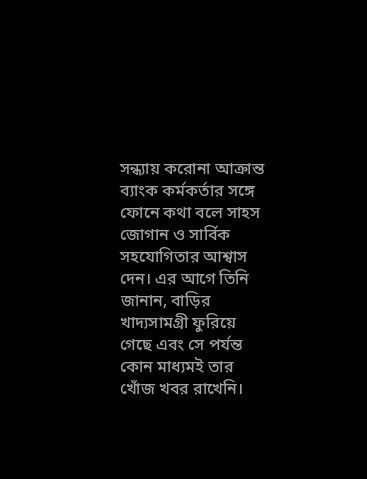সন্ধ্যায় করোনা আক্রান্ত ব্যাংক কর্মকর্তার সঙ্গে ফোনে কথা বলে সাহস জোগান ও সার্বিক সহযোগিতার আশ্বাস দেন। এর আগে তিনি জানান, বাড়ির খাদ্যসামগ্রী ফুরিয়ে গেছে এবং সে পর্যন্ত কোন মাধ্যমই তার খোঁজ খবর রাখেনি।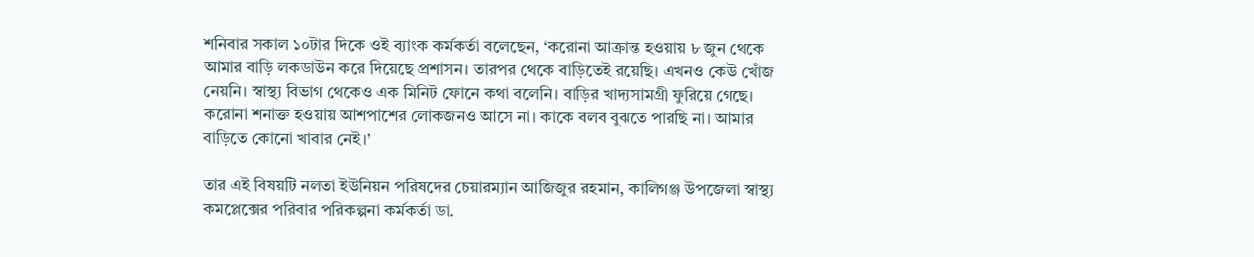শনিবার সকাল ১০টার দিকে ওই ব্যাংক কর্মকর্তা বলেছেন, ‘করোনা আক্রান্ত হওয়ায় ৮ জুন থেকে আমার বাড়ি লকডাউন করে দিয়েছে প্রশাসন। তারপর থেকে বাড়িতেই রয়েছি। এখনও কেউ খোঁজ নেয়নি। স্বাস্থ্য বিভাগ থেকেও এক মিনিট ফোনে কথা বলেনি। বাড়ির খাদ্যসামগ্রী ফুরিয়ে গেছে। করোনা শনাক্ত হওয়ায় আশপাশের লোকজনও আসে না। কাকে বলব বুঝতে পারছি না। আমার বাড়িতে কোনো খাবার নেই।’

তার এই বিষয়টি নলতা ইউনিয়ন পরিষদের চেয়ারম্যান আজিজুর রহমান, কালিগঞ্জ উপজেলা স্বাস্থ্য কমপ্লেক্সের পরিবার পরিকল্পনা কর্মকর্তা ডা.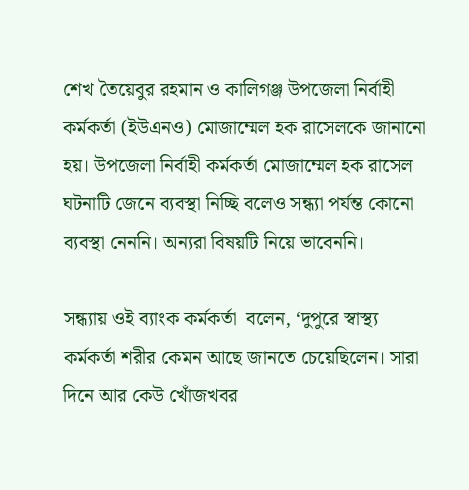শেখ তৈয়েবুর রহমান ও কালিগঞ্জ উপজেলা নির্বাহী কর্মকর্তা (ইউএনও) মোজাম্মেল হক রাসেলকে জানানো হয়। উপজেলা নির্বাহী কর্মকর্তা মোজাম্মেল হক রাসেল ঘটনাটি জেনে ব্যবস্থা নিচ্ছি বলেও সন্ধ্যা পর্যন্ত কোনো ব্যবস্থা নেননি। অন্যরা বিষয়টি নিয়ে ভাবেননি।

সন্ধ্যায় ওই ব্যাংক কর্মকর্তা  বলেন, ‘দুপুরে স্বাস্থ্য কর্মকর্তা শরীর কেমন আছে জানতে চেয়েছিলেন। সারা দিনে আর কেউ খোঁজখবর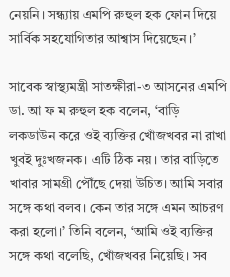নেয়নি। সন্ধ্যায় এমপি রুহুল হক ফোন দিয়ে সার্বিক সহযোগিতার আশ্বাস দিয়েছেন।’

সাবেক স্বাস্থ্যমন্ত্রী সাতক্ষীরা-৩ আসনের এমপি ডা. আ ফ ম রুহুল হক বলেন, ‘বাড়ি লকডাউন করে ওই ব্যক্তির খোঁজখবর না রাখা খুবই দুঃখজনক। এটি ঠিক নয়। তার বাড়িতে খাবার সামগ্রী পৌঁছে দেয়া উচিত। আমি সবার সঙ্গে কথা বলব। কেন তার সঙ্গে এমন আচরণ করা হলো।’ তিনি বলেন, ‘আমি ওই ব্যক্তির সঙ্গে কথা বলেছি, খোঁজখবর নিয়েছি। সব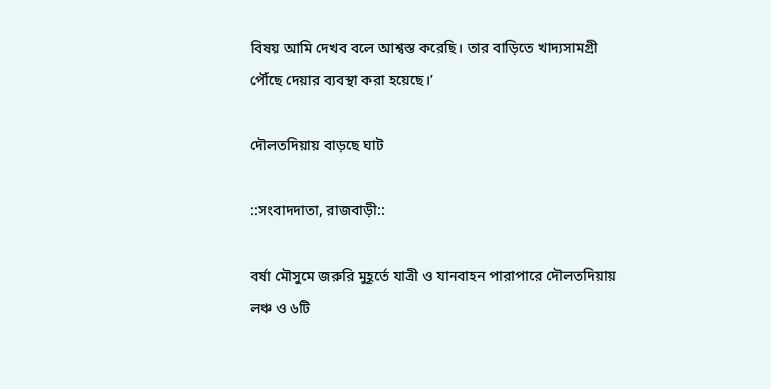বিষয় আমি দেখব বলে আশ্বস্ত করেছি। তার বাড়িতে খাদ্যসামগ্রী পৌঁছে দেয়ার ব্যবস্থা করা হয়েছে।’

দৌলতদিয়ায় বাড়ছে ঘাট

::সংবাদদাতা, রাজবাড়ী::

বর্ষা মৌসুমে জরুরি মুহূর্তে যাত্রী ও যানবাহন পারাপারে দৌলতদিয়ায় লঞ্চ ও ৬টি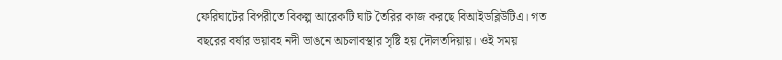ফেরিঘাটের বিপরীতে বিকল্প আরেকটি ঘাট তৈরির কাজ করছে বিআইডব্লিউটিএ। গত বছরের বর্ষার ভয়াবহ নদী ভাঙনে অচলাবস্থার সৃষ্টি হয় দৌলতদিয়ায়। ওই সময়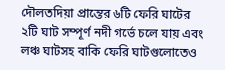দৌলতদিয়া প্রান্তের ৬টি ফেরি ঘাটের ২টি ঘাট সম্পূর্ণ নদী গর্ভে চলে যায় এবং লঞ্চ ঘাটসহ বাকি ফেরি ঘাটগুলোতেও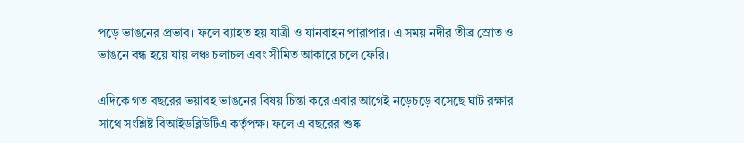পড়ে ভাঙনের প্রভাব। ফলে ব্যাহত হয় যাত্রী ও যানবাহন পারাপার। এ সময় নদীর তীব্র স্রোত ও ভাঙনে বন্ধ হয়ে যায় লঞ্চ চলাচল এবং সীমিত আকারে চলে ফেরি।

এদিকে গত বছরের ভয়াবহ ভাঙনের বিষয় চিন্তা করে এবার আগেই নড়েচড়ে বসেছে ঘাট রক্ষার সাথে সংশ্লিষ্ট বিআইডব্লিউটিএ কর্তৃপক্ষ। ফলে এ বছরের শুষ্ক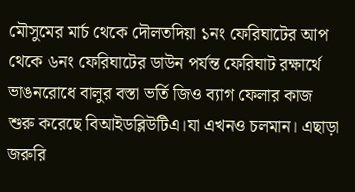মৌসুমের মার্চ থেকে দৌলতদিয়া ১নং ফেরিঘাটের আপ থেকে ৬নং ফেরিঘাটের ডাউন পর্যন্ত ফেরিঘাট রক্ষার্থে ভাঙনরোধে বালুর বস্তা ভর্তি জিও ব্যাগ ফেলার কাজ শুরু করেছে বিআইডব্লিউটিএ।যা এখনও চলমান। এছাড়া জরুরি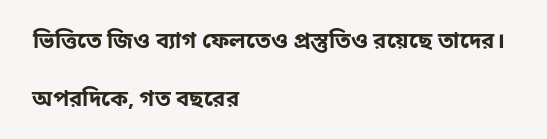ভিত্তিতে জিও ব্যাগ ফেলতেও প্রস্তুতিও রয়েছে তাদের।

অপরদিকে, গত বছরের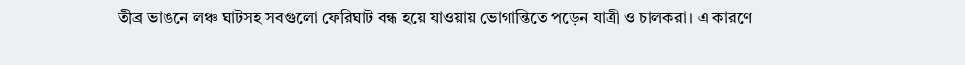তীব্র ভাঙনে লঞ্চ ঘাটসহ সবগুলো ফেরিঘাট বন্ধ হয়ে যাওয়ায় ভোগান্তিতে পড়েন যাত্রী ও চালকরা। এ কারণে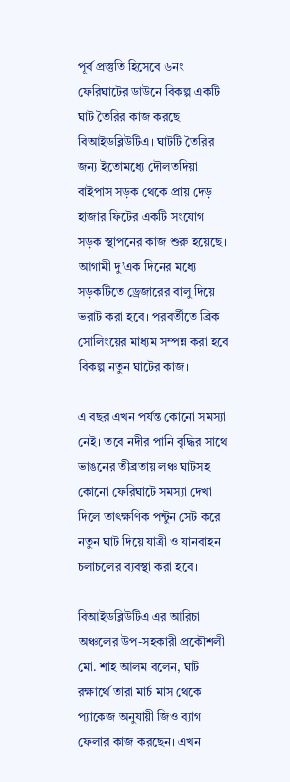পূর্ব প্রস্তুতি হিসেবে ৬নং ফেরিঘাটের ডাউনে বিকল্প একটি ঘাট তৈরির কাজ করছে বিআইডব্লিউটিএ। ঘাটটি তৈরির জন্য ইতোমধ্যে দৌলতদিয়া বাইপাস সড়ক থেকে প্রায় দেড় হাজার ফিটের একটি সংযোগ সড়ক স্থাপনের কাজ শুরু হয়েছে। আগামী দু’এক দিনের মধ্যে সড়কটিতে ড্রেজারের বালু দিয়ে ভরাট করা হবে। পরবর্তীতে ব্রিক সোলিংয়ের মাধ্যম সম্পন্ন করা হবে বিকল্প নতুন ঘাটের কাজ।

এ বছর এখন পর্যন্ত কোনো সমস্যা নেই। তবে নদীর পানি বৃদ্ধির সাথে ভাঙনের তীব্রতায় লঞ্চ ঘাটসহ কোনো ফেরিঘাটে সমস্যা দেখা দিলে তাৎক্ষণিক পন্টুন সেট করে নতুন ঘাট দিয়ে যাত্রী ও যানবাহন চলাচলের ব্যবস্থা করা হবে।

বিআইডব্লিউটিএ এর আরিচা অঞ্চলের উপ-সহকারী প্রকৌশলী মো. শাহ আলম বলেন, ঘাট রক্ষার্থে তারা মার্চ মাস থেকে প্যাকেজ অনুযায়ী জিও ব্যাগ ফেলার কাজ করছেন। এখন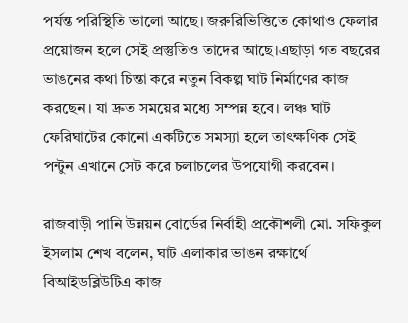পর্যন্ত পরিস্থিতি ভালো আছে। জরুরিভিত্তিতে কোথাও ফেলার প্রয়োজন হলে সেই প্রস্তুতিও তাদের আছে।এছাড়া গত বছরের ভাঙনের কথা চিন্তা করে নতুন বিকল্প ঘাট নির্মাণের কাজ করছেন। যা দ্রুত সময়ের মধ্যে সম্পন্ন হবে। লঞ্চ ঘাট ফেরিঘাটের কোনো একটিতে সমস্যা হলে তাৎক্ষণিক সেই পন্টুন এখানে সেট করে চলাচলের উপযোগী করবেন।

রাজবাড়ী পানি উন্নয়ন বোর্ডের নির্বাহী প্রকৌশলী মো. সফিকুল ইসলাম শেখ বলেন, ঘাট এলাকার ভাঙন রক্ষার্থে বিআইডব্লিউটিএ কাজ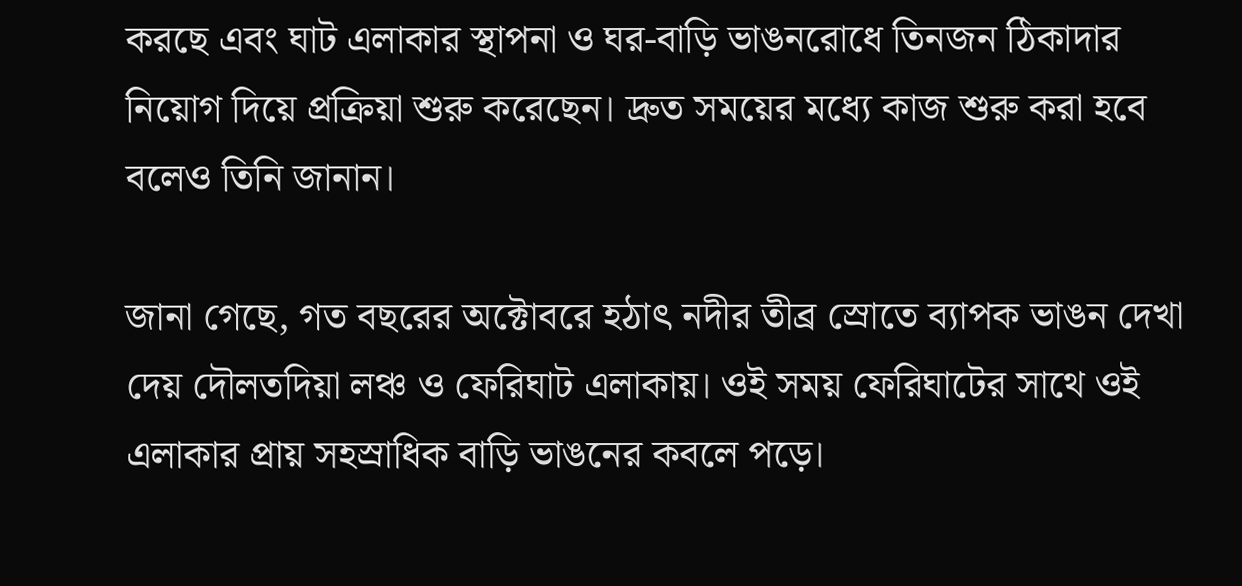করছে এবং ঘাট এলাকার স্থাপনা ও ঘর-বাড়ি ভাঙনরোধে তিনজন ঠিকাদার নিয়োগ দিয়ে প্রক্রিয়া শুরু করেছেন। দ্রুত সময়ের মধ্যে কাজ শুরু করা হবে বলেও তিনি জানান।

জানা গেছে, গত বছরের অক্টোবরে হঠাৎ নদীর তীব্র স্রোতে ব্যাপক ভাঙন দেখা দেয় দৌলতদিয়া লঞ্চ ও ফেরিঘাট এলাকায়। ওই সময় ফেরিঘাটের সাথে ওই এলাকার প্রায় সহস্রাধিক বাড়ি ভাঙনের কবলে পড়ে।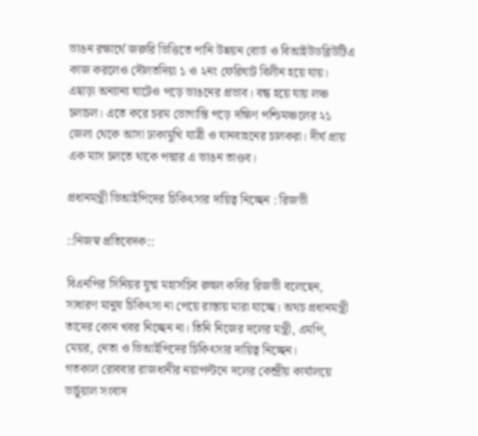ভাঙন রক্ষার্থে জরুরি ভিত্তিতে পানি উন্নয়ন বোর্ড ও বিআইউডব্লিউটিএ কাজ করলেও দৌলতদিয়া ১ ও ২নং ফেরিঘাট বিলীন হয়ে যায়। এছাড়া অন্যান্য ঘাটেও পড়ে ভাঙনের প্রভাব। বন্ধ হয়ে যায় লঞ্চ চলাচল। এতে করে চরম ভোগান্তি পড়ে দক্ষিণ পশ্চিমঞ্চলের ২১ জেলা থেকে আসা ঢাকামুখি যাত্রী ও যানবাহনের চালকরা। দীর্ঘ প্রায় এক মাস চলতে থাকে পদ্মার এ ভাঙন তাণ্ডব।

প্রধানমন্ত্রী ভিআইপিদের চিকিৎসার দায়িত্ব নিচ্ছেন : রিজভী

::নিজস্ব প্রতিবেদক::

বিএনপির সিনিয়র যুগ্ম মহাসচিব রুহুল কবির রিজভী বলেছেন, সাধারণ মানুষ চিকিৎসা না পেয়ে রাস্তায় মারা যাচ্ছে। অথচ প্রধানমন্ত্রী তাদের কোন খবর নিচ্ছেন না। তিনি নিজের দলের মন্ত্রী, এমপি, মেয়র, নেতা ও ভিআইপিদের চিকিৎসার দায়িত্ব নিচ্ছেন।
গতকাল রোববার রাজধানীর নয়াপল্টনে দলের কেন্দ্রীয় কার্যালয়ে ভার্চুয়াল সংবাদ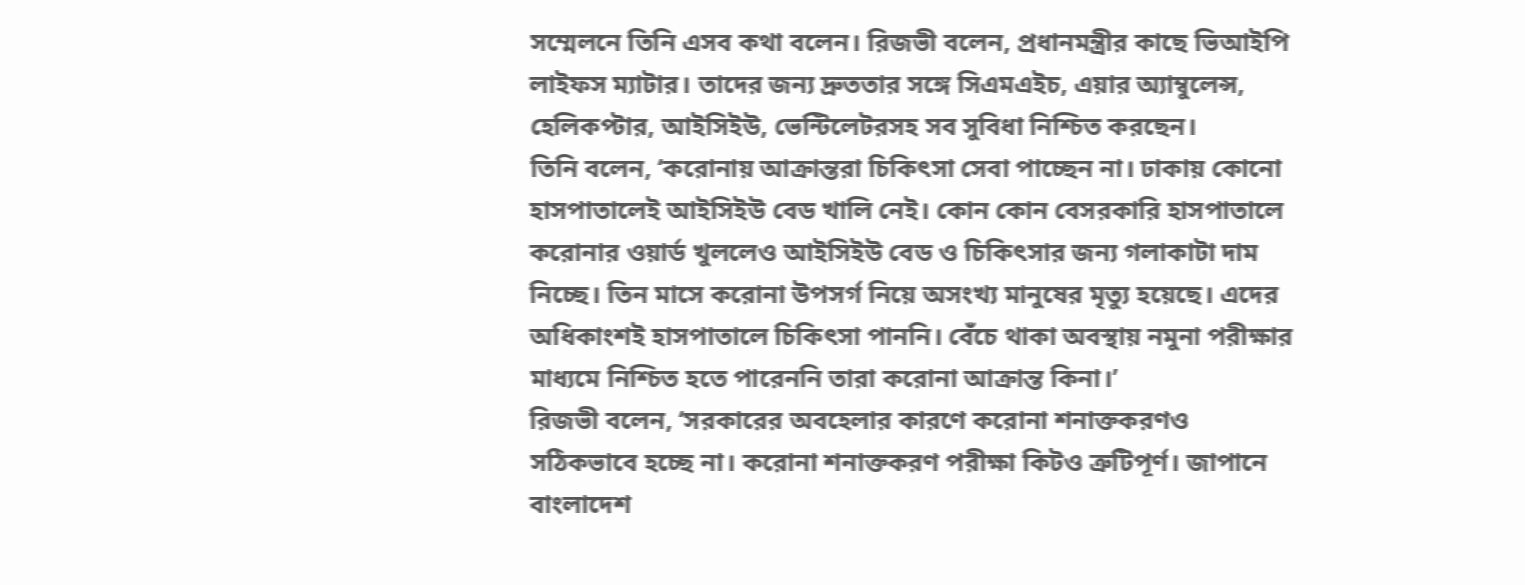সম্মেলনে তিনি এসব কথা বলেন। রিজভী বলেন, প্রধানমন্ত্রীর কাছে ভিআইপি লাইফস ম্যাটার। তাদের জন্য দ্রুততার সঙ্গে সিএমএইচ, এয়ার অ্যাম্বুলেন্স, হেলিকপ্টার, আইসিইউ, ভেন্টিলেটরসহ সব সুবিধা নিশ্চিত করছেন।
তিনি বলেন, ‘করোনায় আক্রান্তরা চিকিৎসা সেবা পাচ্ছেন না। ঢাকায় কোনো হাসপাতালেই আইসিইউ বেড খালি নেই। কোন কোন বেসরকারি হাসপাতালে করোনার ওয়ার্ড খুললেও আইসিইউ বেড ও চিকিৎসার জন্য গলাকাটা দাম নিচ্ছে। তিন মাসে করোনা উপসর্গ নিয়ে অসংখ্য মানুষের মৃত্যু হয়েছে। এদের অধিকাংশই হাসপাতালে চিকিৎসা পাননি। বেঁচে থাকা অবস্থায় নমুনা পরীক্ষার মাধ্যমে নিশ্চিত হতে পারেননি তারা করোনা আক্রান্ত কিনা।’
রিজভী বলেন, ‘সরকারের অবহেলার কারণে করোনা শনাক্তকরণও সঠিকভাবে হচ্ছে না। করোনা শনাক্তকরণ পরীক্ষা কিটও ত্রুটিপূর্ণ। জাপানে বাংলাদেশ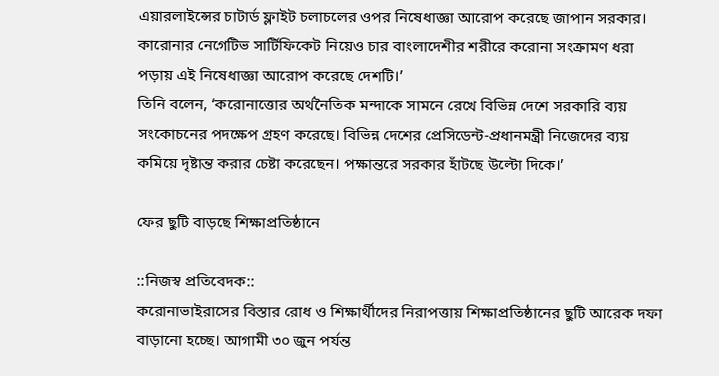এয়ারলাইন্সের চাটার্ড ফ্লাইট চলাচলের ওপর নিষেধাজ্ঞা আরোপ করেছে জাপান সরকার। কারোনার নেগেটিভ সার্টিফিকেট নিয়েও চার বাংলাদেশীর শরীরে করোনা সংক্রামণ ধরা পড়ায় এই নিষেধাজ্ঞা আরোপ করেছে দেশটি।’
তিনি বলেন, ‘করোনাত্তোর অর্থনৈতিক মন্দাকে সামনে রেখে বিভিন্ন দেশে সরকারি ব্যয় সংকোচনের পদক্ষেপ গ্রহণ করেছে। বিভিন্ন দেশের প্রেসিডেন্ট-প্রধানমন্ত্রী নিজেদের ব্যয় কমিয়ে দৃষ্টান্ত করার চেষ্টা করেছেন। পক্ষান্তরে সরকার হাঁটছে উল্টো দিকে।’

ফের ছুটি বাড়ছে শিক্ষাপ্রতিষ্ঠানে

::নিজস্ব প্রতিবেদক::
করোনাভাইরাসের বিস্তার রোধ ও শিক্ষার্থীদের নিরাপত্তায় শিক্ষাপ্রতিষ্ঠানের ছুটি আরেক দফা বাড়ানো হচ্ছে। আগামী ৩০ জুন পর্যন্ত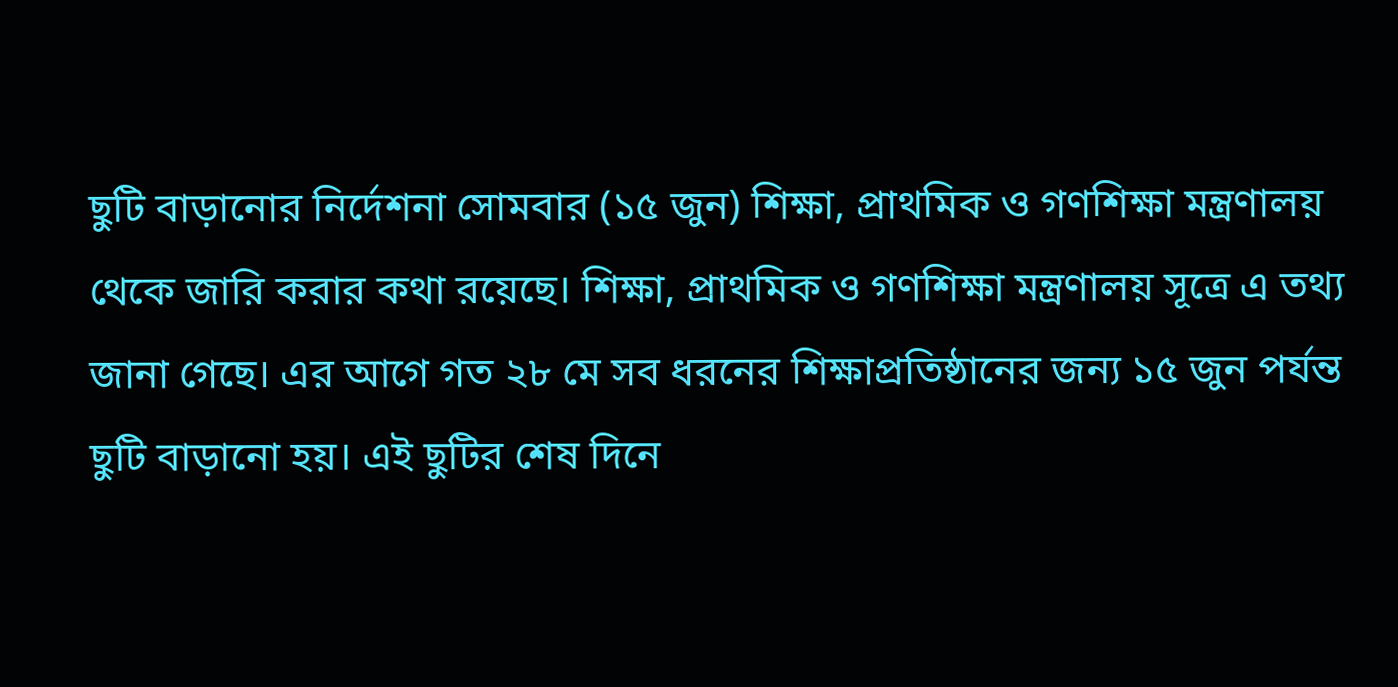ছুটি বাড়ানোর নির্দেশনা সোমবার (১৫ জুন) শিক্ষা, প্রাথমিক ও গণশিক্ষা মন্ত্রণালয় থেকে জারি করার কথা রয়েছে। শিক্ষা, প্রাথমিক ও গণশিক্ষা মন্ত্রণালয় সূত্রে এ তথ্য জানা গেছে। এর আগে গত ২৮ মে সব ধরনের শিক্ষাপ্রতিষ্ঠানের জন্য ১৫ জুন পর্যন্ত ছুটি বাড়ানো হয়। এই ছুটির শেষ দিনে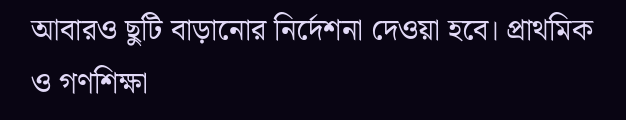আবারও ছুটি বাড়ানোর নির্দেশনা দেওয়া হবে। প্রাথমিক ও গণশিক্ষা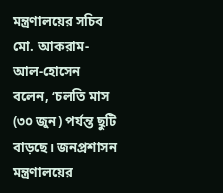মন্ত্রণালয়ের সচিব মো. আকরাম-আল-হোসেন বলেন, ‘চলতি মাস (৩০ জুন) পর্যন্ত ছুটি বাড়ছে। জনপ্রশাসন মন্ত্রণালয়ের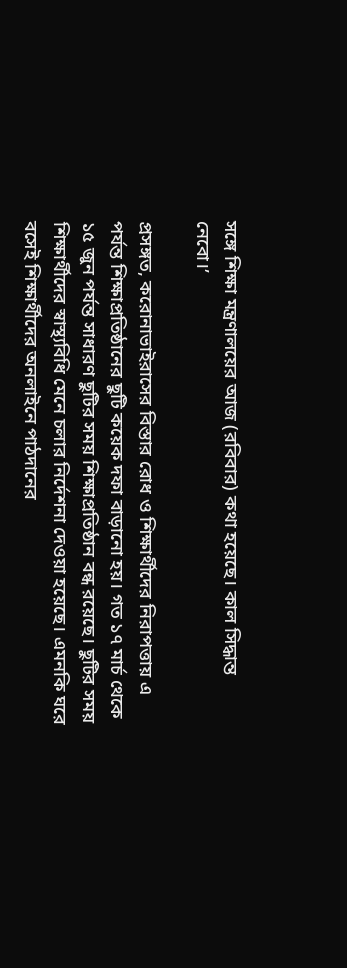সঙ্গে শিক্ষা মন্ত্রণালয়ের আজ (রবিবার) কথা হয়েছে। কাল সিদ্ধান্ত নেবো।’

প্রসঙ্গত, করোনাভাইরাসের বিস্তার রোধ ও শিক্ষার্থীদের নিরাপত্তায় এ পর্যন্ত শিক্ষাপ্রতিষ্ঠানের ছুটি কয়েক দফা বাড়ানো হয়। গত ১৭ মার্চ থেকে ১৫ জুন পর্যন্ত সাধারণ ছুটির সময় শিক্ষাপ্রতিষ্ঠান বন্ধ রয়েছে। ছুটির সময় শিক্ষার্থীদের স্বাস্থ্যবিধি মেনে চলার নির্দেশনা দেওয়া হয়েছে। এমনকি ঘরে বসেই শিক্ষার্থীদের অনলাইনে পাঠদানের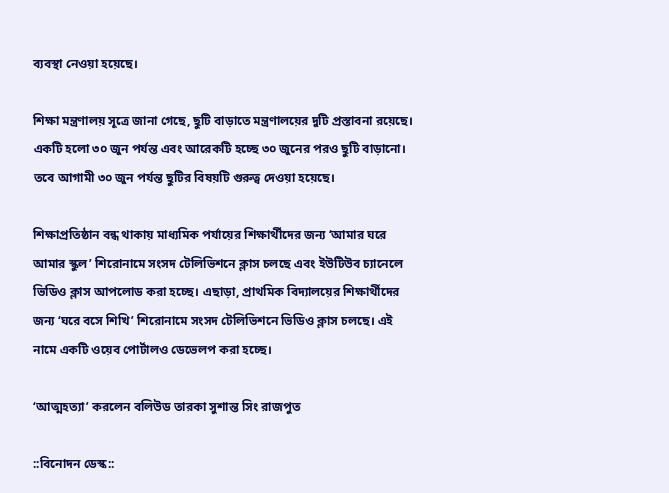ব্যবস্থা নেওয়া হয়েছে।

শিক্ষা মন্ত্রণালয় সূত্রে জানা গেছে, ছুটি বাড়াতে মন্ত্রণালয়ের দুটি প্রস্তাবনা রয়েছে। একটি হলো ৩০ জুন পর্যন্ত এবং আরেকটি হচ্ছে ৩০ জুনের পরও ছুটি বাড়ানো। তবে আগামী ৩০ জুন পর্যন্ত ছুটির বিষয়টি গুরুত্ব দেওয়া হয়েছে।

শিক্ষাপ্রতিষ্ঠান বন্ধ থাকায় মাধ্যমিক পর্যায়ের শিক্ষার্থীদের জন্য ‘আমার ঘরে আমার স্কুল’ শিরোনামে সংসদ টেলিভিশনে ক্লাস চলছে এবং ইউটিউব চ্যানেলে ভিডিও ক্লাস আপলোড করা হচ্ছে। এছাড়া, প্রাথমিক বিদ্যালয়ের শিক্ষার্থীদের জন্য ‘ঘরে বসে শিখি’ শিরোনামে সংসদ টেলিভিশনে ভিডিও ক্লাস চলছে। এই নামে একটি ওয়েব পোর্টালও ডেভেলপ করা হচ্ছে।

‘আত্মহত্যা’ করলেন বলিউড তারকা সুশান্ত সিং রাজপুত

::বিনোদন ডেস্ক::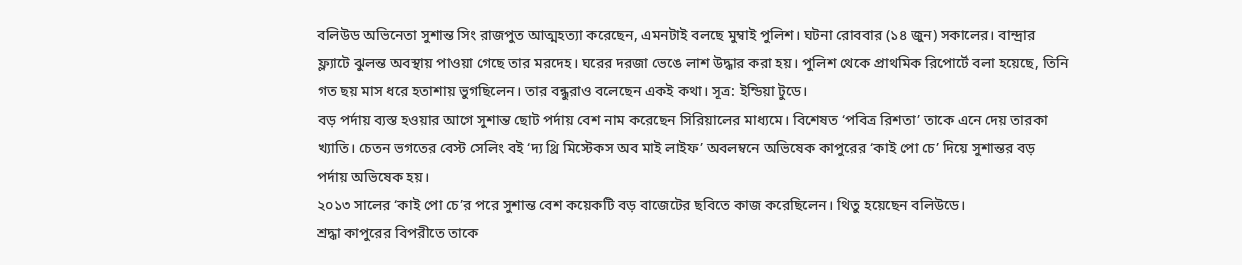বলিউড অভিনেতা সুশান্ত সিং রাজপুত আত্মহত্যা করেছেন, এমনটাই বলছে মুম্বাই পুলিশ। ঘটনা রোববার (১৪ জুন) সকালের। বান্দ্রার ফ্ল্যাটে ঝুলন্ত অবস্থায় পাওয়া গেছে তার মরদেহ। ঘরের দরজা ভেঙে লাশ উদ্ধার করা হয়। পুলিশ থেকে প্রাথমিক রিপোর্টে বলা হয়েছে, তিনি গত ছয় মাস ধরে হতাশায় ভুগছিলেন। তার বন্ধুরাও বলেছেন একই কথা। সূত্র: ইন্ডিয়া টুডে।
বড় পর্দায় ব্যস্ত হওয়ার আগে সুশান্ত ছোট পর্দায় বেশ নাম করেছেন সিরিয়ালের মাধ্যমে। বিশেষত ‘পবিত্র রিশতা’ তাকে এনে দেয় তারকা খ্যাতি। চেতন ভগতের বেস্ট সেলিং বই ‘দ্য থ্রি মিস্টেকস অব মাই লাইফ’ অবলম্বনে অভিষেক কাপুরের ‘কাই পো চে’ দিয়ে সুশান্তর বড় পর্দায় অভিষেক হয়।
২০১৩ সালের ‘কাই পো চে’র পরে সুশান্ত বেশ কয়েকটি বড় বাজেটের ছবিতে কাজ করেছিলেন। থিতু হয়েছেন বলিউডে।
শ্রদ্ধা কাপুরের বিপরীতে তাকে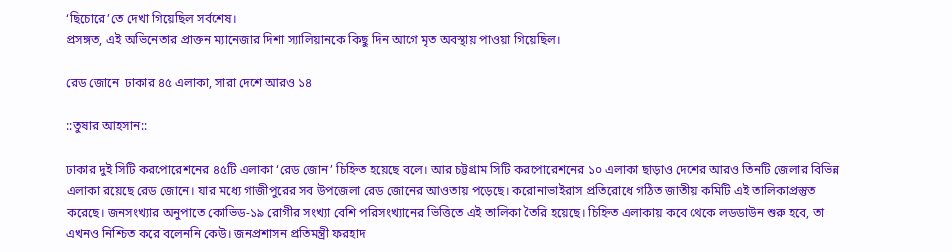‘ছিচোরে’তে দেখা গিয়েছিল সর্বশেষ।
প্রসঙ্গত, এই অভিনেতার প্রাক্তন ম্যানেজার দিশা স্যালিয়ানকে কিছু দিন আগে মৃত অবস্থায় পাওয়া গিয়েছিল।

রেড জোনে  ঢাকার ৪৫ এলাকা, সারা দেশে আরও ১৪

::তুষার আহসান::

ঢাকার দুই সিটি করপোরেশনের ৪৫টি এলাকা ‘রেড জোন’ চিহ্নিত হয়েছে বলে। আর চট্টগ্রাম সিটি করপোরেশনের ১০ এলাকা ছাড়াও দেশের আরও তিনটি জেলার বিভিন্ন এলাকা রয়েছে রেড জোনে। যার মধ্যে গাজীপুরের সব উপজেলা রেড জোনের আওতায় পড়েছে। করোনাভাইরাস প্রতিরোধে গঠিত জাতীয় কমিটি এই তালিকাপ্রস্তুত করেছে। জনসংখ্যার অনুপাতে কোভিড-১৯ রোগীর সংখ্যা বেশি পরিসংখ্যানের ভিত্তিতে এই তালিকা তৈরি হয়েছে। চিহ্নিত এলাকায় কবে থেকে লডডাউন শুরু হবে, তা এখনও নিশ্চিত করে বলেননি কেউ। জনপ্রশাসন প্রতিমন্ত্রী ফরহাদ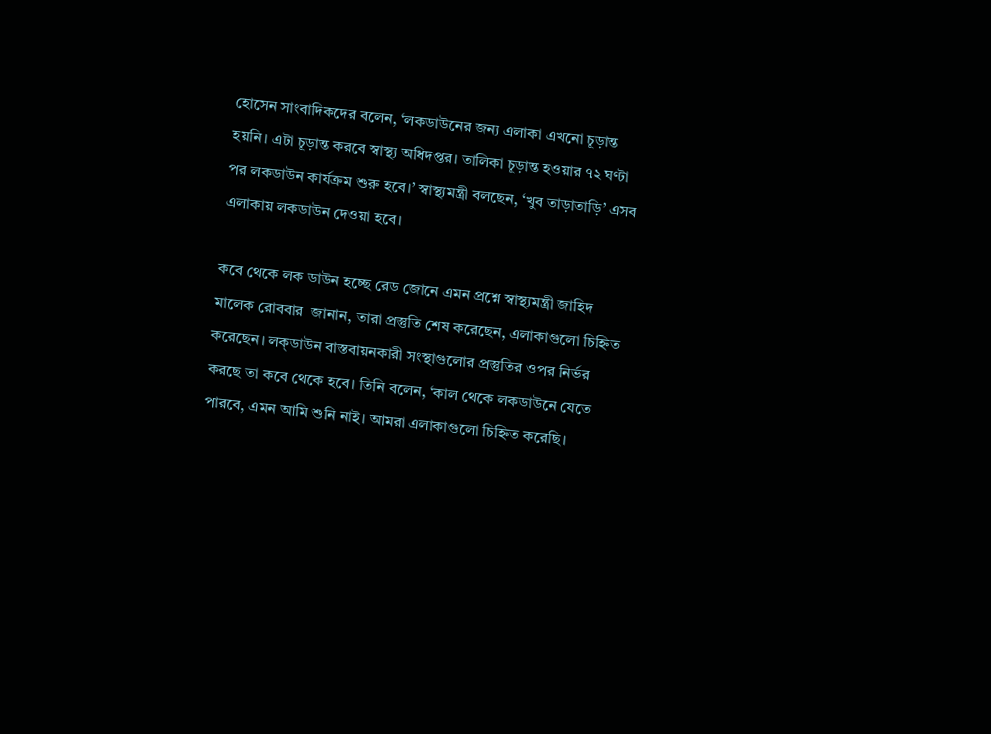হোসেন সাংবাদিকদের বলেন, ‘লকডাউনের জন্য এলাকা এখনো চূড়ান্ত হয়নি। এটা চূড়ান্ত করবে স্বাস্থ্য অধিদপ্তর। তালিকা চূড়ান্ত হওয়ার ৭২ ঘণ্টা পর লকডাউন কার্যক্রম শুরু হবে।’ স্বাস্থ্যমন্ত্রী বলছেন, ‘খুব তাড়াতাড়ি’ এসব এলাকায় লকডাউন দেওয়া হবে।

কবে থেকে লক ডাউন হচ্ছে রেড জোনে এমন প্রশ্নে স্বাস্থ্যমন্ত্রী জাহিদ মালেক রোববার  জানান, তারা প্রস্তুতি শেষ করেছেন, এলাকাগুলো চিহ্নিত করেছেন। লক্ডাউন বাস্তবায়নকারী সংস্থাগুলোর প্রস্তুতির ওপর নির্ভর করছে তা কবে থেকে হবে। তিনি বলেন, ‘কাল থেকে লকডাউনে যেতে পারবে, এমন আমি শুনি নাই। আমরা এলাকাগুলো চিহ্নিত করেছি।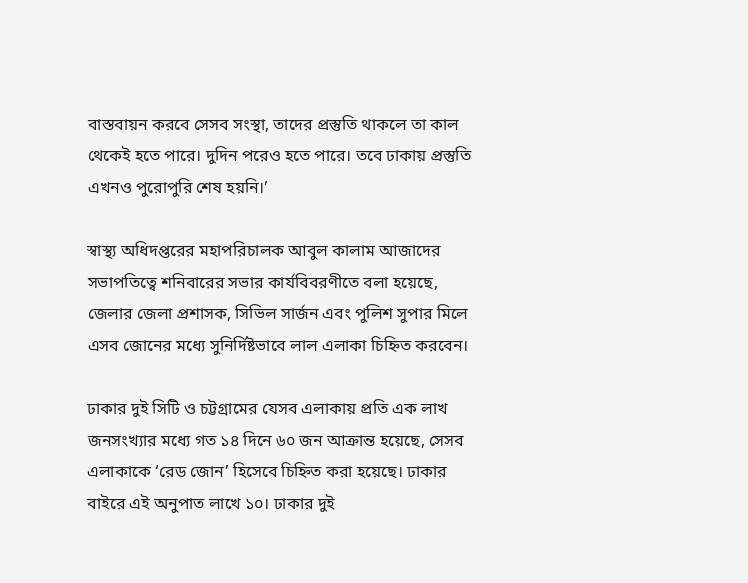বাস্তবায়ন করবে সেসব সংস্থা, তাদের প্রস্তুতি থাকলে তা কাল থেকেই হতে পারে। দুদিন পরেও হতে পারে। তবে ঢাকায় প্রস্তুতি এখনও পুরোপুরি শেষ হয়নি।’

স্বাস্থ্য অধিদপ্তরের মহাপরিচালক আবুল কালাম আজাদের সভাপতিত্বে শনিবারের সভার কার্যবিবরণীতে বলা হয়েছে, জেলার জেলা প্রশাসক, সিভিল সার্জন এবং পুলিশ সুপার মিলে এসব জোনের মধ্যে সুনির্দিষ্টভাবে লাল এলাকা চিহ্নিত করবেন।

ঢাকার দুই সিটি ও চট্টগ্রামের যেসব এলাকায় প্রতি এক লাখ জনসংখ্যার মধ্যে গত ১৪ দিনে ৬০ জন আক্রান্ত হয়েছে, সেসব এলাকাকে ‘রেড জোন’ হিসেবে চিহ্নিত করা হয়েছে। ঢাকার বাইরে এই অনুপাত লাখে ১০। ঢাকার দুই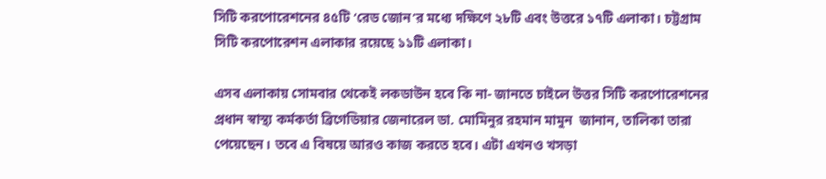সিটি করপোরেশনের ৪৫টি ‘রেড জোন’র মধ্যে দক্ষিণে ২৮টি এবং উত্তরে ১৭টি এলাকা। চট্টগ্রাম সিটি করপোরেশন এলাকার রয়েছে ১১টি এলাকা।

এসব এলাকায় সোমবার থেকেই লকডাউন হবে কি না- জানতে চাইলে উত্তর সিটি করপোরেশনের প্রধান স্বাস্থ্য কর্মকর্তা ব্রিগেডিয়ার জেনারেল ডা. মোমিনুর রহমান মামুন  জানান, তালিকা তারা পেয়েছেন। তবে এ বিষয়ে আরও কাজ করতে হবে। এটা এখনও খসড়া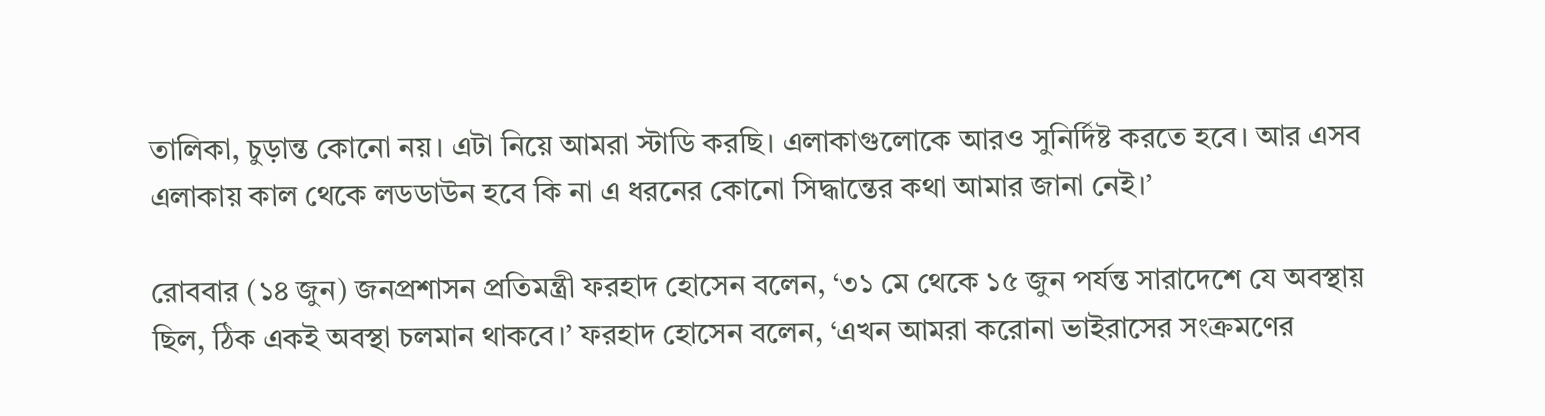তালিকা, চুড়ান্ত কোনো নয়। এটা নিয়ে আমরা স্টাডি করছি। এলাকাগুলোকে আরও সুনির্দিষ্ট করতে হবে। আর এসব এলাকায় কাল থেকে লডডাউন হবে কি না এ ধরনের কোনো সিদ্ধান্তের কথা আমার জানা নেই।’

রোববার (১৪ জুন) জনপ্রশাসন প্রতিমন্ত্রী ফরহাদ হোসেন বলেন, ‘৩১ মে থেকে ১৫ জুন পর্যন্ত সারাদেশে যে অবস্থায় ছিল, ঠিক একই অবস্থা চলমান থাকবে।’ ফরহাদ হোসেন বলেন, ‘এখন আমরা করোনা ভাইরাসের সংক্রমণের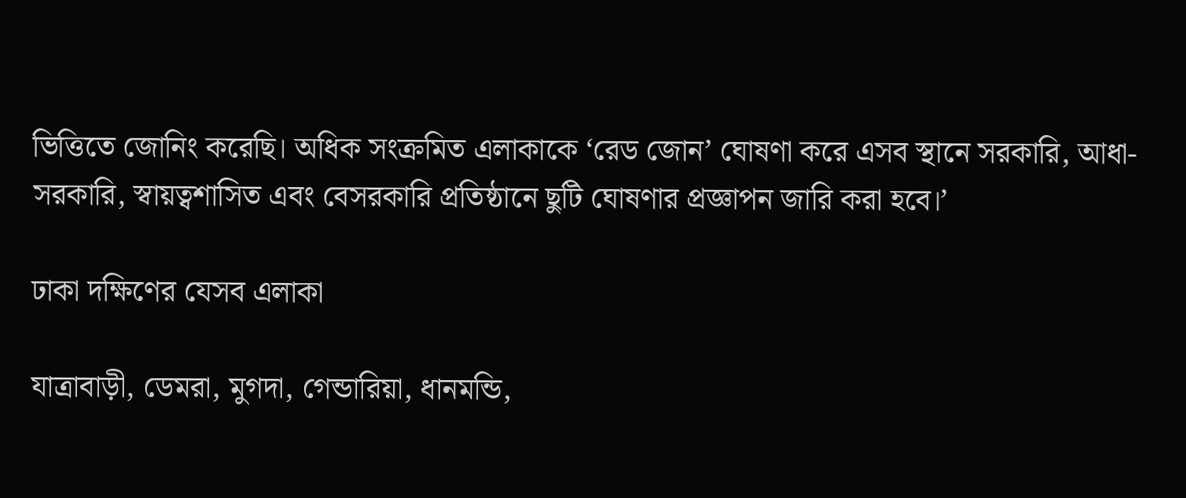ভিত্তিতে জোনিং করেছি। অধিক সংক্রমিত এলাকাকে ‘রেড জোন’ ঘোষণা করে এসব স্থানে সরকারি, আধা-সরকারি, স্বায়ত্বশাসিত এবং বেসরকারি প্রতিষ্ঠানে ছুটি ঘোষণার প্রজ্ঞাপন জারি করা হবে।’

ঢাকা দক্ষিণের যেসব এলাকা

যাত্রাবাড়ী, ডেমরা, মুগদা, গেন্ডারিয়া, ধানমন্ডি,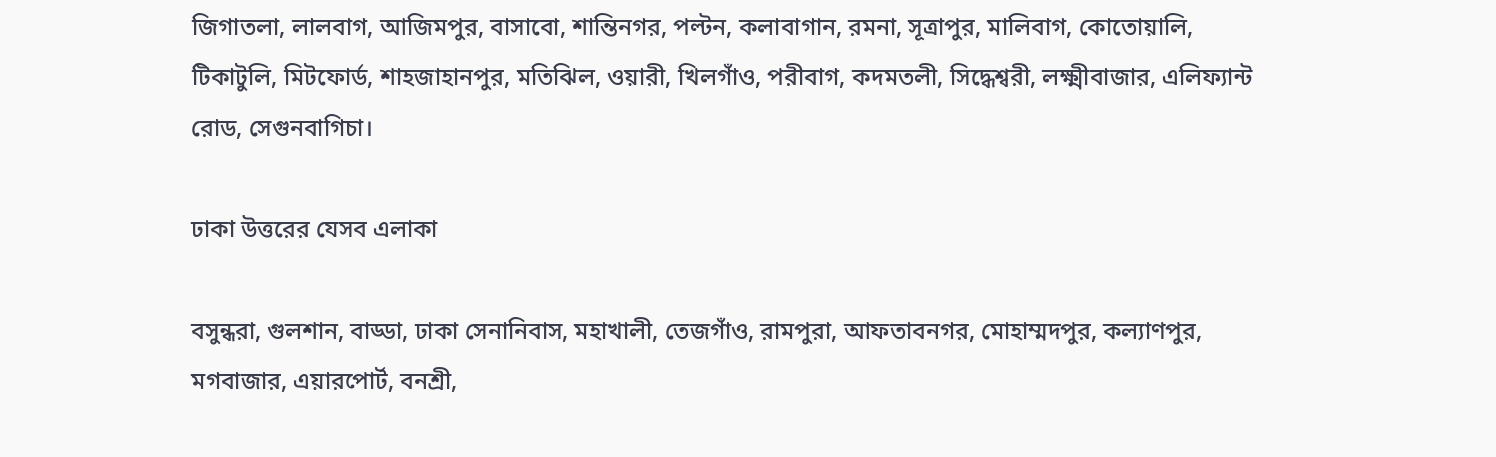জিগাতলা, লালবাগ, আজিমপুর, বাসাবো, শান্তিনগর, পল্টন, কলাবাগান, রমনা, সূত্রাপুর, মালিবাগ, কোতোয়ালি, টিকাটুলি, মিটফোর্ড, শাহজাহানপুর, মতিঝিল, ওয়ারী, খিলগাঁও, পরীবাগ, কদমতলী, সিদ্ধেশ্বরী, লক্ষ্মীবাজার, এলিফ্যান্ট রোড, সেগুনবাগিচা।

ঢাকা উত্তরের যেসব এলাকা

বসুন্ধরা, গুলশান, বাড্ডা, ঢাকা সেনানিবাস, মহাখালী, তেজগাঁও, রামপুরা, আফতাবনগর, মোহাম্মদপুর, কল্যাণপুর, মগবাজার, এয়ারপোর্ট, বনশ্রী,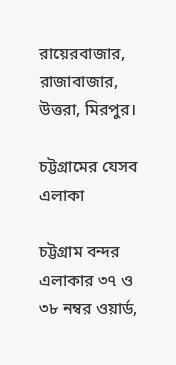রায়েরবাজার, রাজাবাজার, উত্তরা, মিরপুর।

চট্টগ্রামের যেসব এলাকা

চট্টগ্রাম বন্দর এলাকার ৩৭ ও ৩৮ নম্বর ওয়ার্ড,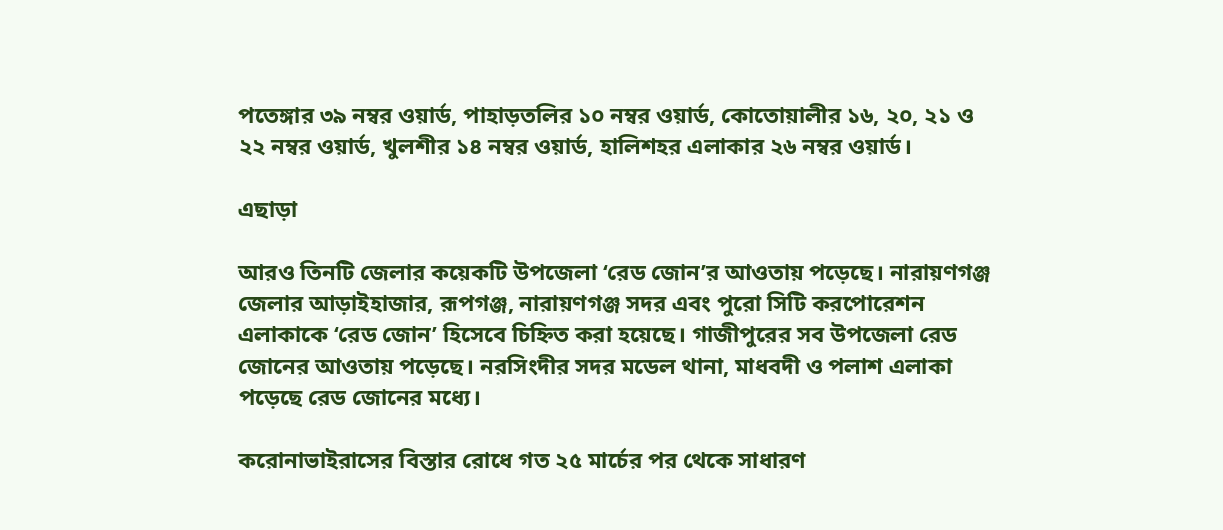পতেঙ্গার ৩৯ নম্বর ওয়ার্ড, পাহাড়তলির ১০ নম্বর ওয়ার্ড, কোতোয়ালীর ১৬, ২০, ২১ ও ২২ নম্বর ওয়ার্ড, খুলশীর ১৪ নম্বর ওয়ার্ড, হালিশহর এলাকার ২৬ নম্বর ওয়ার্ড।

এছাড়া

আরও তিনটি জেলার কয়েকটি উপজেলা ‘রেড জোন’র আওতায় পড়েছে। নারায়ণগঞ্জ জেলার আড়াইহাজার, রূপগঞ্জ, নারায়ণগঞ্জ সদর এবং পুরো সিটি করপোরেশন এলাকাকে ‘রেড জোন’ হিসেবে চিহ্নিত করা হয়েছে। গাজীপুরের সব উপজেলা রেড জোনের আওতায় পড়েছে। নরসিংদীর সদর মডেল থানা, মাধবদী ও পলাশ এলাকা পড়েছে রেড জোনের মধ্যে।

করোনাভাইরাসের বিস্তার রোধে গত ২৫ মার্চের পর থেকে সাধারণ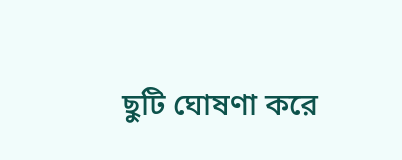ছুটি ঘোষণা করে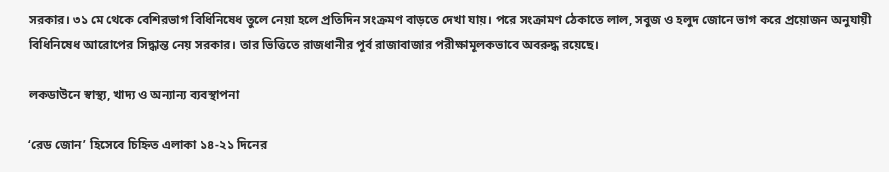সরকার। ৩১ মে থেকে বেশিরভাগ বিধিনিষেধ তুলে নেয়া হলে প্রতিদিন সংক্রমণ বাড়তে দেখা যায়। পরে সংক্রামণ ঠেকাতে লাল, সবুজ ও হলুদ জোনে ভাগ করে প্রয়োজন অনুযায়ী বিধিনিষেধ আরোপের সিদ্ধান্ত নেয় সরকার। তার ভিত্তিতে রাজধানীর পূর্ব রাজাবাজার পরীক্ষামূলকভাবে অবরুদ্ধ রয়েছে।

লকডাউনে স্বাস্থ্য, খাদ্য ও অন্যান্য ব্যবস্থাপনা

‘রেড জোন’ হিসেবে চিহ্নিত এলাকা ১৪-২১ দিনের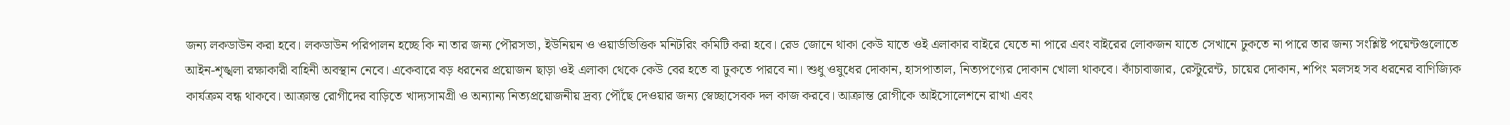জন্য লকডাউন করা হবে। লকডাউন পরিপালন হচ্ছে কি না তার জন্য পৌরসভা, ইউনিয়ন ও ওয়ার্ডভিত্তিক মনিটরিং কমিটি করা হবে। রেড জোনে থাকা কেউ যাতে ওই এলাকার বাইরে যেতে না পারে এবং বাইরের লোকজন যাতে সেখানে ঢুকতে না পারে তার জন্য সংশ্লিষ্ট পয়েন্টগুলোতে আইন-শৃঙ্খলা রক্ষাকারী বাহিনী অবস্থান নেবে। একেবারে বড় ধরনের প্রয়োজন ছাড়া ওই এলাকা থেকে কেউ বের হতে বা ঢুকতে পারবে না। শুধু ওষুধের দোকান, হাসপাতাল, নিত্যপণ্যের দোকান খোলা থাকবে। কাঁচাবাজার, রেস্টুরেন্ট, চায়ের দোকান, শপিং মলসহ সব ধরনের বাণিজ্যিক কার্যক্রম বন্ধ থাকবে। আক্রান্ত রোগীদের বাড়িতে খাদ্যসামগ্রী ও অন্যান্য নিত্যপ্রয়োজনীয় দ্রব্য পৌঁছে দেওয়ার জন্য স্বেচ্ছাসেবক দল কাজ করবে। আক্রান্ত রোগীকে আইসোলেশনে রাখা এবং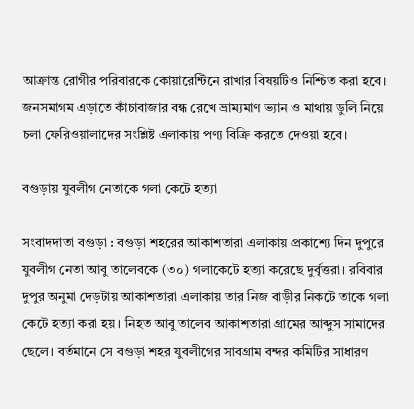আক্রান্ত রোগীর পরিবারকে কোয়ারেন্টিনে রাখার বিষয়টিও নিশ্চিত করা হবে। জনসমাগম এড়াতে কাঁচাবাজার বন্ধ রেখে ভ্রাম্যমাণ ভ্যান ও মাথায় ডুলি নিয়ে চলা ফেরিওয়ালাদের সংশ্লিষ্ট এলাকায় পণ্য বিক্রি করতে দেওয়া হবে।

বগুড়ায় যুবলীগ নেতাকে গলা কেটে হত্যা

সংবাদদাতা বগুড়া : বগুড়া শহরের আকাশতারা এলাকায় প্রকাশ্যে দিন দুপুরে যুবলীগ নেতা আবু তালেবকে (৩০) গলাকেটে হত্যা করেছে দুর্বৃত্তরা। রবিবার দুপুর অনুমা দেড়টায় আকাশতারা এলাকায় তার নিজ বাড়ীর নিকটে তাকে গলা কেটে হত্যা করা হয়। নিহত আবু তালেব আকাশতারা গ্রামের আব্দুস সামাদের ছেলে। বর্তমানে সে বগুড়া শহর যুবলীগের সাবগ্রাম বন্দর কমিটির সাধারণ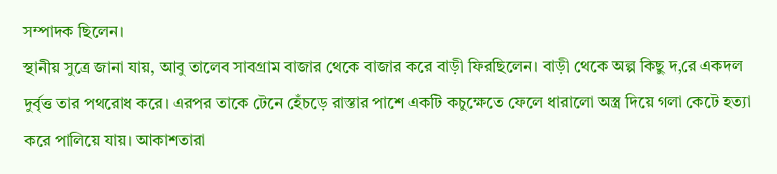সম্পাদক ছিলেন।
স্থানীয় সুত্রে জানা যায়, আবু তালেব সাবগ্রাম বাজার থেকে বাজার করে বাড়ী ফিরছিলেন। বাড়ী থেকে অল্প কিছু দ‚রে একদল দুর্বৃত্ত তার পথরোধ করে। এরপর তাকে টেনে হেঁচড়ে রাস্তার পাশে একটি কচুক্ষেতে ফেলে ধারালো অস্ত্র দিয়ে গলা কেটে হত্যা করে পালিয়ে যায়। আকাশতারা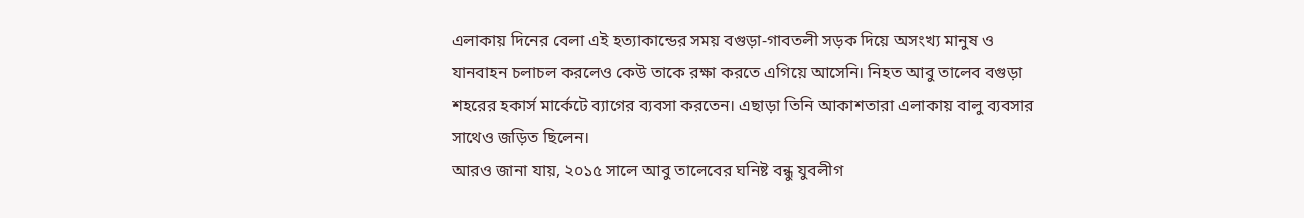এলাকায় দিনের বেলা এই হত্যাকান্ডের সময় বগুড়া-গাবতলী সড়ক দিয়ে অসংখ্য মানুষ ও যানবাহন চলাচল করলেও কেউ তাকে রক্ষা করতে এগিয়ে আসেনি। নিহত আবু তালেব বগুড়া শহরের হকার্স মার্কেটে ব্যাগের ব্যবসা করতেন। এছাড়া তিনি আকাশতারা এলাকায় বালু ব্যবসার সাথেও জড়িত ছিলেন।
আরও জানা যায়, ২০১৫ সালে আবু তালেবের ঘনিষ্ট বন্ধু যুবলীগ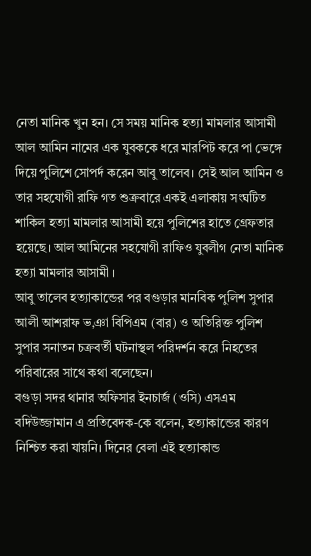নেতা মানিক খুন হন। সে সময় মানিক হত্যা মামলার আসামী আল আমিন নামের এক যুবককে ধরে মারপিট করে পা ভেঙ্গে দিয়ে পুলিশে সোপর্দ করেন আবু তালেব। সেই আল আমিন ও তার সহযোগী রাফি গত শুক্রবারে একই এলাকায় সংঘটিত শাকিল হত্যা মামলার আসামী হয়ে পুলিশের হাতে গ্রেফতার হয়েছে। আল আমিনের সহযোগী রাফিও যুবলীগ নেতা মানিক হত্যা মামলার আসামী ।
আবু তালেব হত্যাকান্ডের পর বগুড়ার মানবিক পুলিশ সুপার আলী আশরাফ ভ‚ঞা বিপিএম (বার) ও অতিরিক্ত পুলিশ সুপার সনাতন চক্রবর্তী ঘটনাস্থল পরিদর্শন করে নিহতের পরিবারের সাথে কথা বলেছেন।
বগুড়া সদর থানার অফিসার ইনচার্জ (ওসি) এসএম বদিউজ্জামান এ প্রতিবেদক-কে বলেন, হত্যাকান্ডের কারণ নিশ্চিত করা যায়নি। দিনের বেলা এই হত্যাকান্ড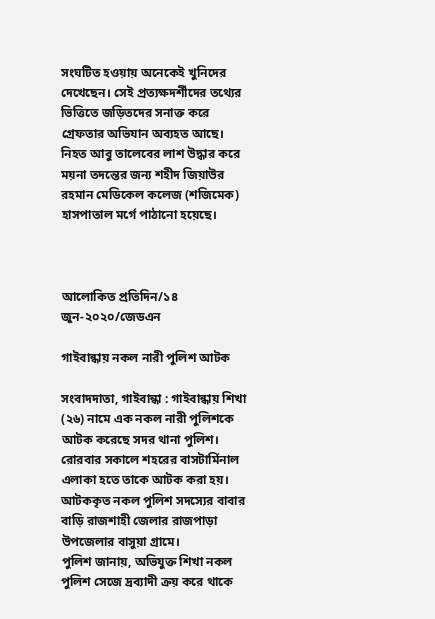সংঘটিত হওয়ায় অনেকেই খুনিদের দেখেছেন। সেই প্রত্যক্ষদর্শীদের তথ্যের ভিত্তিতে জড়িতদের সনাক্ত করে গ্রেফতার অভিযান অব্যহত আছে। নিহত আবু তালেবের লাশ উদ্ধার করে ময়না তদন্তের জন্য শহীদ জিয়াউর রহমান মেডিকেল কলেজ (শজিমেক) হাসপাতাল মর্গে পাঠানো হয়েছে।



আলোকিত প্রতিদিন/১৪ জুন-২০২০/জেডএন

গাইবান্ধায় নকল নারী পুলিশ আটক

সংবাদদাতা, গাইবান্ধা : গাইবান্ধায় শিখা (২৬) নামে এক নকল নারী পুলিশকে আটক করেছে সদর থানা পুলিশ। রোরবার সকালে শহরের বাসটার্মিনাল এলাকা হতে তাকে আটক করা হয়। আটককৃত নকল পুলিশ সদস্যের বাবার বাড়ি রাজশাহী জেলার রাজপাড়া উপজেলার বাসুয়া গ্রামে।
পুলিশ জানায়, অভিযুক্ত শিখা নকল পুলিশ সেজে দ্রব্যাদী ক্রয় করে থাকে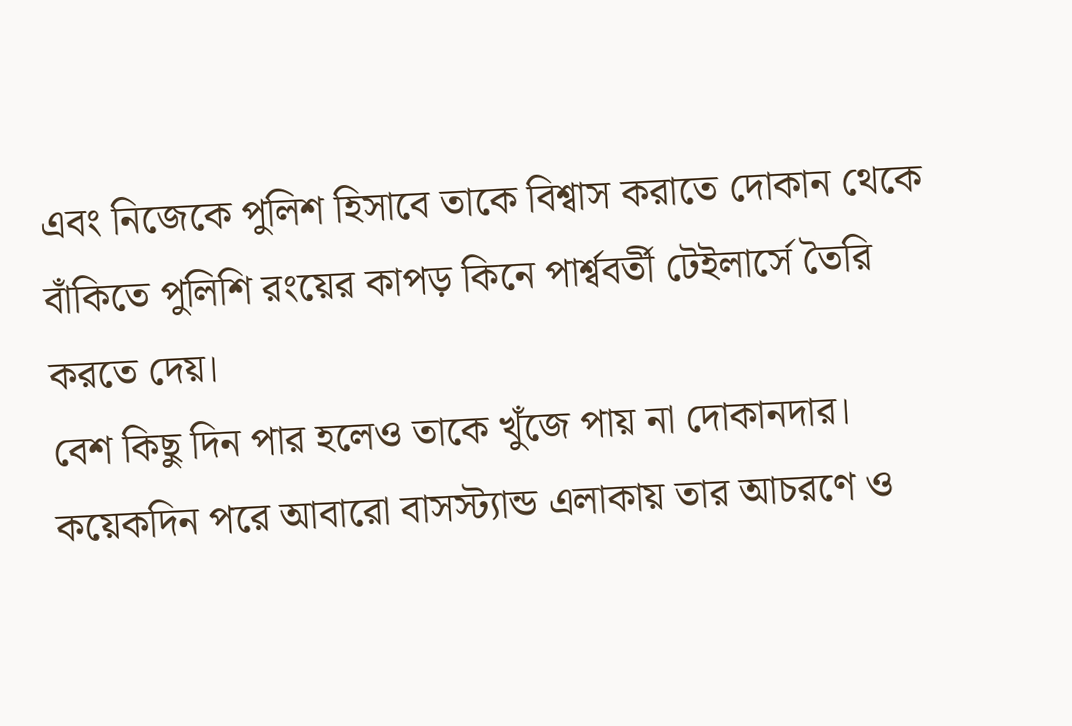এবং নিজেকে পুলিশ হিসাবে তাকে বিশ্বাস করাতে দোকান থেকে বাঁকিতে পুলিশি রংয়ের কাপড় কিনে পার্শ্ববর্তী টেইলার্সে তৈরি করতে দেয়।
বেশ কিছু দিন পার হলেও তাকে খুঁজে পায় না দোকানদার। কয়েকদিন পরে আবারো বাসস্ট্যান্ড এলাকায় তার আচরণে ও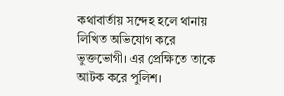কথাবার্তায় সন্দেহ হলে থানায় লিখিত অভিযোগ করে ভুক্তভোগী। এর প্রেক্ষিতে তাকে আটক করে পুলিশ।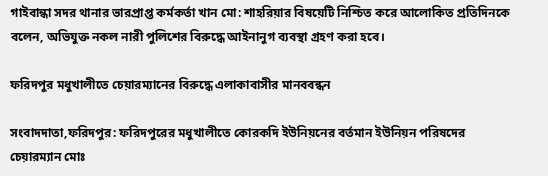গাইবান্ধা সদর থানার ভারপ্রাপ্ত কর্মকর্তা খান মো: শাহরিয়ার বিষয়েটি নিশ্চিত করে আলোকিত প্রতিদিনকে বলেন, অভিযুক্ত নকল নারী পুলিশের বিরুদ্ধে আইনানুগ ব্যবস্থা গ্রহণ করা হবে।

ফরিদপুর মধুখালীতে চেয়ারম্যানের বিরুদ্ধে এলাকাবাসীর মানববন্ধন

সংবাদদাতা,ফরিদপুর: ফরিদপুরের মধুখালীতে কোরকদি ইউনিয়নের বর্তমান ইউনিয়ন পরিষদের চেয়ারম্যান মোঃ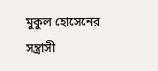মুকুল হোসেনের সন্ত্রাসী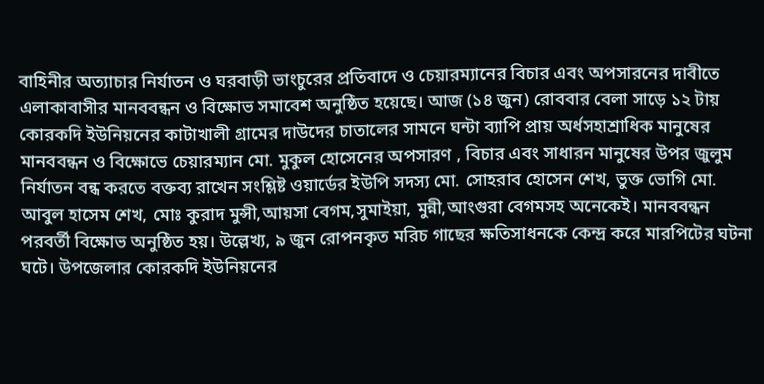বাহিনীর অত্যাচার নির্যাতন ও ঘরবাড়ী ভাংচুরের প্রতিবাদে ও চেয়ারম্যানের বিচার এবং অপসারনের দাবীতে এলাকাবাসীর মানববন্ধন ও বিক্ষোভ সমাবেশ অনুষ্ঠিত হয়েছে। আজ (১৪ জুন) রোববার বেলা সাড়ে ১২ টায় কোরকদি ইউনিয়নের কাটাখালী গ্রামের দাউদের চাতালের সামনে ঘন্টা ব্যাপি প্রায় অর্ধসহাশ্রাধিক মানুষের মানববন্ধন ও বিক্ষোভে চেয়ারম্যান মো. মুকুল হোসেনের অপসারণ , বিচার এবং সাধারন মানুষের উপর জুলুম নির্যাতন বন্ধ করতে বক্তব্য রাখেন সংশ্লিষ্ট ওয়ার্ডের ইউপি সদস্য মো. সোহরাব হোসেন শেখ, ভুক্ত ভোগি মো. আবুল হাসেম শেখ, মোঃ কুরাদ মুন্সী,আয়সা বেগম,সুমাইয়া, মুন্নী,আংগুরা বেগমসহ অনেকেই। মানববন্ধন পরবর্তী বিক্ষোভ অনুষ্ঠিত হয়। উল্লেখ্য, ৯ জুন রোপনকৃত মরিচ গাছের ক্ষতিসাধনকে কেন্দ্র করে মারপিটের ঘটনা ঘটে। উপজেলার কোরকদি ইউনিয়নের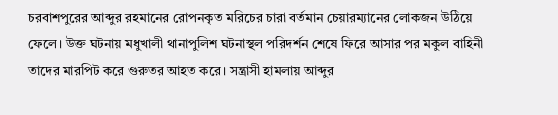চরবাশপুরের আব্দুর রহমানের রোপনকৃত মরিচের চারা বর্তমান চেয়ারম্যানের লোকজন উঠিয়ে ফেলে। উক্ত ঘটনায় মধুখালী থানাপুলিশ ঘটনাস্থল পরিদর্শন শেষে ফিরে আসার পর মকুল বাহিনী তাদের মারপিট করে গুরুতর আহত করে। সন্ত্রাসী হামলায় আব্দুর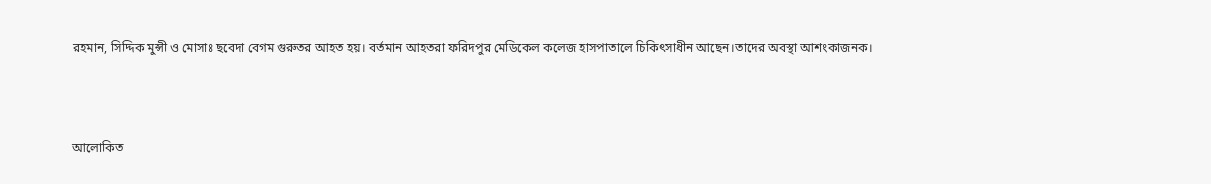রহমান, সিদ্দিক মুন্সী ও মোসাঃ ছবেদা বেগম গুরুতর আহত হয়। বর্তমান আহতরা ফরিদপুর মেডিকেল কলেজ হাসপাতালে চিকিৎসাধীন আছেন।তাদের অবস্থা আশংকাজনক।



আলোকিত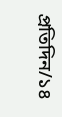প্রতিদিন/১৪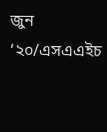জুন ‘২০/এসএএইচ